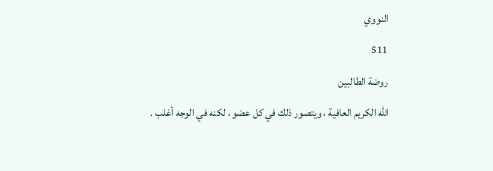النووي
511
روضة الطالبين
الله الكريم العافية ، ويتصور ذلك في كل عضو ، لكنه في الوجه أغلب .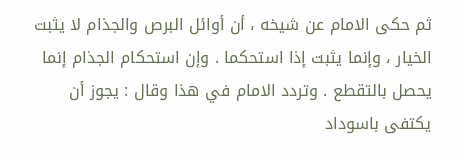ثم حكى الامام عن شيخه ، أن أوائل البرص والجذام لا يثبت الخيار ، وإنما يثبت إذا استحكما . وإن استحكام الجذام إنما يحصل بالتقطع . وتردد الامام في هذا وقال : يجوز أن يكتفى باسوداد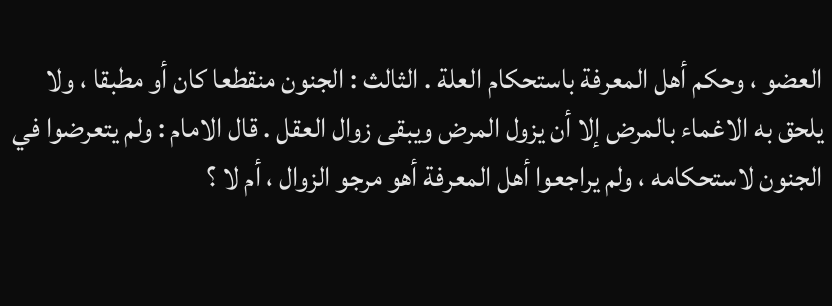العضو ، وحكم أهل المعرفة باستحكام العلة . الثالث : الجنون منقطعا كان أو مطبقا ، ولا يلحق به الاغماء بالمرض إلا أن يزول المرض ويبقى زوال العقل . قال الامام : ولم يتعرضوا في الجنون لاستحكامه ، ولم يراجعوا أهل المعرفة أهو مرجو الزوال ، أم لا ؟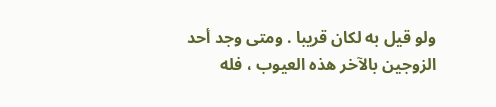ولو قيل به لكان قريبا . ومتى وجد أحد الزوجين بالآخر هذه العيوب ، فله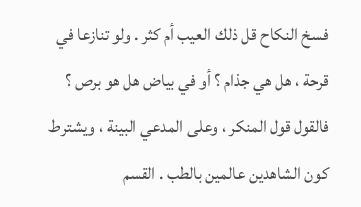فسخ النكاح قل ذلك العيب أم كثر . ولو تنازعا في قرحة ، هل هي جذام ؟ أو في بياض هل هو برص ؟ فالقول قول المنكر ، وعلى المدعي البينة ، ويشترط كون الشاهدين عالمين بالطب . القسم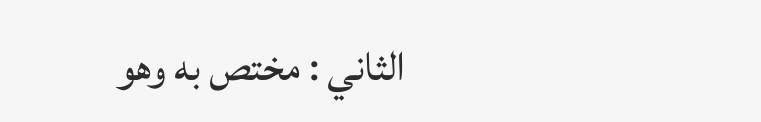الثاني : مختص به وهو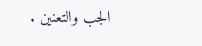الجب والتعنين .